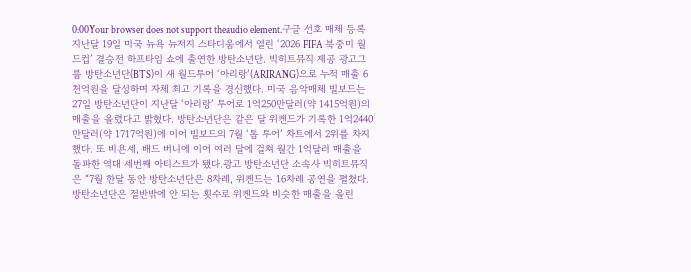0:00Your browser does not support theaudio element.구글 선호 매체 등록지난달 19일 미국 뉴욕 뉴저지 스타디움에서 열린 ‘2026 FIFA 북중미 월드컵’ 결승전 하프타임 쇼에 출연한 방탄소년단. 빅히트뮤직 제공 광고그룹 방탄소년단(BTS)이 새 월드투어 ‘아리랑’(ARIRANG)으로 누적 매출 6천억원을 달성하며 자체 최고 기록을 경신했다. 미국 음악매체 빌보드는 27일 방탄소년단이 지난달 ‘아리랑’ 투어로 1억250만달러(약 1415억원)의 매출을 올렸다고 밝혔다. 방탄소년단은 같은 달 위켄드가 기록한 1억2440만달러(약 1717억원)에 이어 빌보드의 7월 ‘톱 투어’ 차트에서 2위를 차지했다. 또 비욘세, 배드 버니에 이어 여러 달에 걸쳐 월간 1억달러 매출을 돌파한 역대 세번째 아티스트가 됐다.광고 방탄소년단 소속사 빅히트뮤직은 “7월 한달 동안 방탄소년단은 8차례, 위켄드는 16차례 공연을 펼쳤다. 방탄소년단은 절반밖에 안 되는 횟수로 위켄드와 비슷한 매출을 올린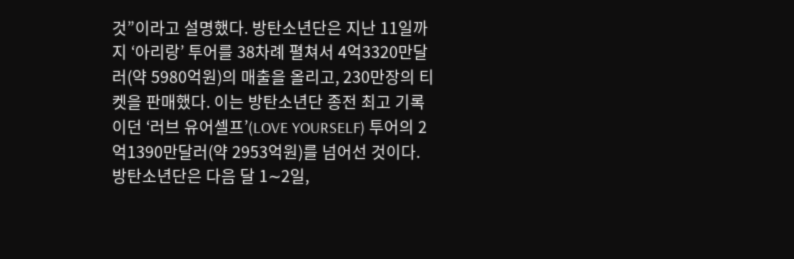것”이라고 설명했다. 방탄소년단은 지난 11일까지 ‘아리랑’ 투어를 38차례 펼쳐서 4억3320만달러(약 5980억원)의 매출을 올리고, 230만장의 티켓을 판매했다. 이는 방탄소년단 종전 최고 기록이던 ‘러브 유어셀프’(LOVE YOURSELF) 투어의 2억1390만달러(약 2953억원)를 넘어선 것이다. 방탄소년단은 다음 달 1∼2일,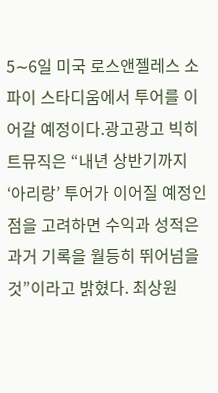5∼6일 미국 로스앤젤레스 소파이 스타디움에서 투어를 이어갈 예정이다.광고광고 빅히트뮤직은 “내년 상반기까지 ‘아리랑’ 투어가 이어질 예정인 점을 고려하면 수익과 성적은 과거 기록을 월등히 뛰어넘을 것”이라고 밝혔다. 최상원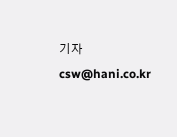기자 csw@hani.co.kr